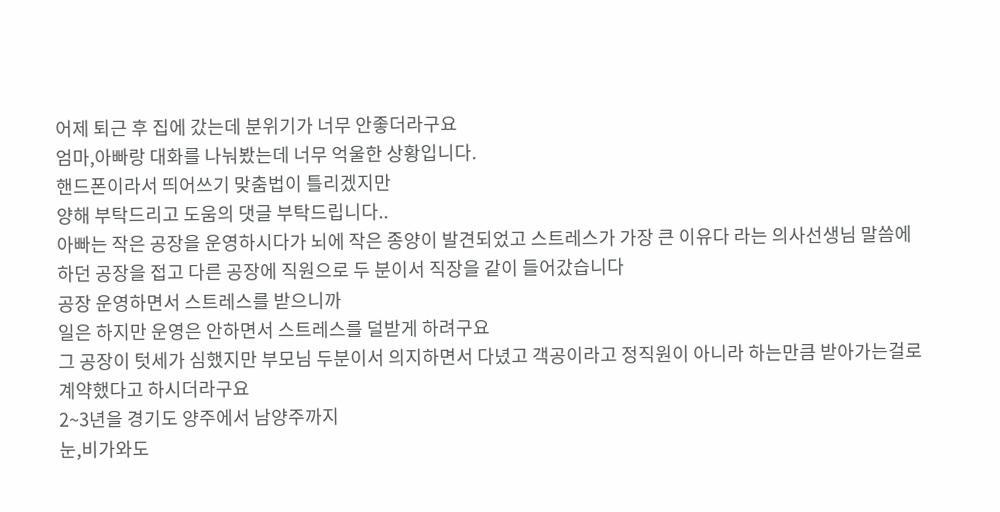어제 퇴근 후 집에 갔는데 분위기가 너무 안좋더라구요
엄마,아빠랑 대화를 나눠봤는데 너무 억울한 상황입니다.
핸드폰이라서 띄어쓰기 맞춤법이 틀리겠지만
양해 부탁드리고 도움의 댓글 부탁드립니다..
아빠는 작은 공장을 운영하시다가 뇌에 작은 종양이 발견되었고 스트레스가 가장 큰 이유다 라는 의사선생님 말씀에 하던 공장을 접고 다른 공장에 직원으로 두 분이서 직장을 같이 들어갔습니다
공장 운영하면서 스트레스를 받으니까
일은 하지만 운영은 안하면서 스트레스를 덜받게 하려구요
그 공장이 텃세가 심했지만 부모님 두분이서 의지하면서 다녔고 객공이라고 정직원이 아니라 하는만큼 받아가는걸로 계약했다고 하시더라구요
2~3년을 경기도 양주에서 남양주까지
눈,비가와도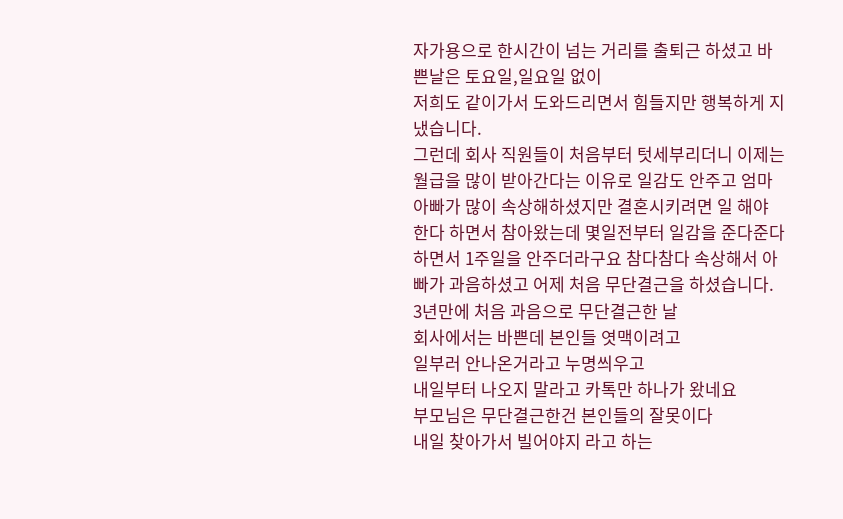자가용으로 한시간이 넘는 거리를 출퇴근 하셨고 바쁜날은 토요일,일요일 없이
저희도 같이가서 도와드리면서 힘들지만 행복하게 지냈습니다.
그런데 회사 직원들이 처음부터 텃세부리더니 이제는 월급을 많이 받아간다는 이유로 일감도 안주고 엄마아빠가 많이 속상해하셨지만 결혼시키려면 일 해야 한다 하면서 참아왔는데 몇일전부터 일감을 준다준다 하면서 1주일을 안주더라구요 참다참다 속상해서 아빠가 과음하셨고 어제 처음 무단결근을 하셨습니다.
3년만에 처음 과음으로 무단결근한 날
회사에서는 바쁜데 본인들 엿맥이려고
일부러 안나온거라고 누명씌우고
내일부터 나오지 말라고 카톡만 하나가 왔네요
부모님은 무단결근한건 본인들의 잘못이다
내일 찾아가서 빌어야지 라고 하는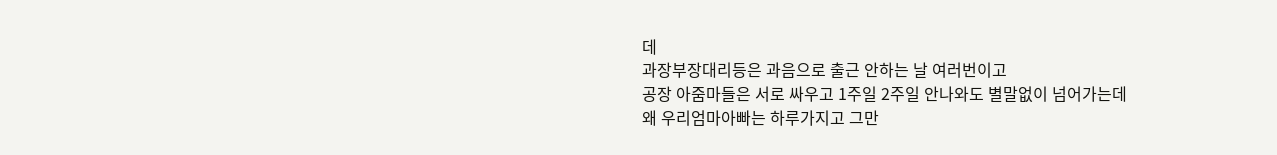데
과장부장대리등은 과음으로 출근 안하는 날 여러번이고
공장 아줌마들은 서로 싸우고 1주일 2주일 안나와도 별말없이 넘어가는데
왜 우리엄마아빠는 하루가지고 그만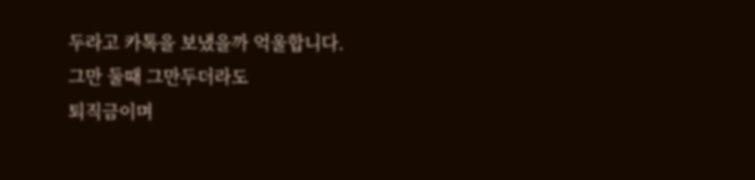두라고 카톡을 보냈을까 억울합니다.
그만 둘때 그만두더라도
퇴직금이며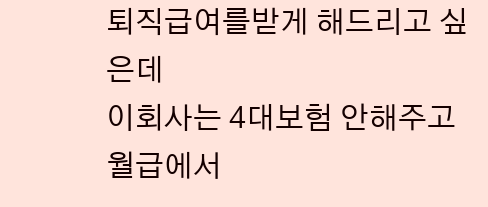퇴직급여를받게 해드리고 싶은데
이회사는 4대보험 안해주고
월급에서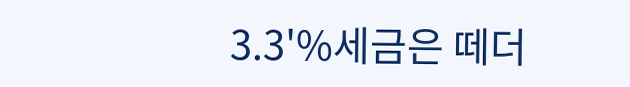3.3'%세금은 떼더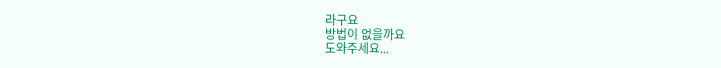라구요
방법이 없을까요
도와주세요...